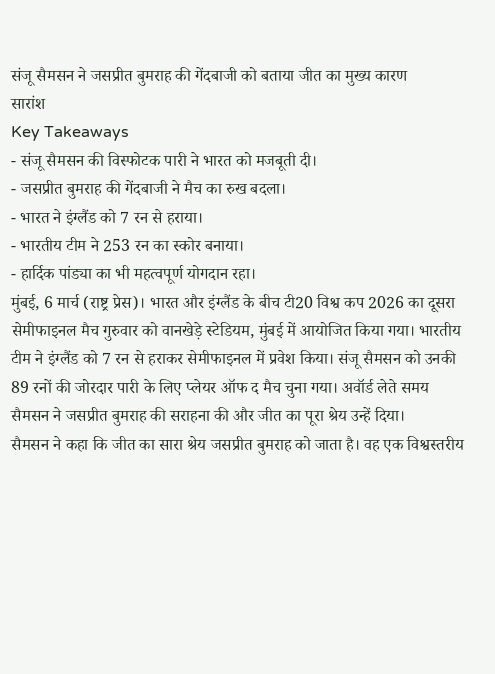संजू सैमसन ने जसप्रीत बुमराह की गेंदबाजी को बताया जीत का मुख्य कारण
सारांश
Key Takeaways
- संजू सैमसन की विस्फोटक पारी ने भारत को मजबूती दी।
- जसप्रीत बुमराह की गेंदबाजी ने मैच का रुख बदला।
- भारत ने इंग्लैंड को 7 रन से हराया।
- भारतीय टीम ने 253 रन का स्कोर बनाया।
- हार्दिक पांड्या का भी महत्वपूर्ण योगदान रहा।
मुंबई, 6 मार्च (राष्ट्र प्रेस)। भारत और इंग्लैंड के बीच टी20 विश्व कप 2026 का दूसरा सेमीफाइनल मैच गुरुवार को वानखेड़े स्टेडियम, मुंबई में आयोजित किया गया। भारतीय टीम ने इंग्लैंड को 7 रन से हराकर सेमीफाइनल में प्रवेश किया। संजू सैमसन को उनकी 89 रनों की जोरदार पारी के लिए प्लेयर ऑफ द मैच चुना गया। अवॉर्ड लेते समय सैमसन ने जसप्रीत बुमराह की सराहना की और जीत का पूरा श्रेय उन्हें दिया।
सैमसन ने कहा कि जीत का सारा श्रेय जसप्रीत बुमराह को जाता है। वह एक विश्वस्तरीय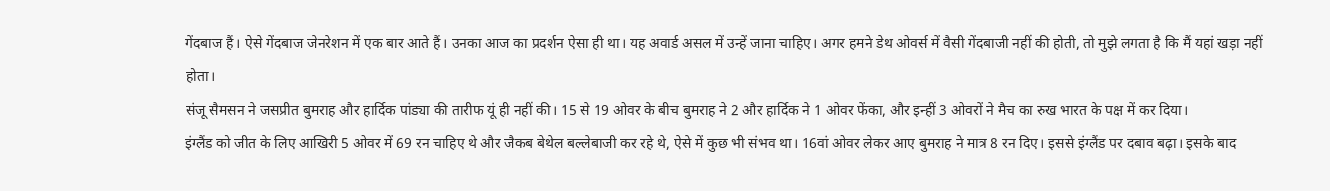गेंदबाज हैं। ऐसे गेंदबाज जेनरेशन में एक बार आते हैं। उनका आज का प्रदर्शन ऐसा ही था। यह अवार्ड असल में उन्हें जाना चाहिए। अगर हमने डेथ ओवर्स में वैसी गेंदबाजी नहीं की होती, तो मुझे लगता है कि मैं यहां खड़ा नहीं होता।
संजू सैमसन ने जसप्रीत बुमराह और हार्दिक पांड्या की तारीफ यूं ही नहीं की। 15 से 19 ओवर के बीच बुमराह ने 2 और हार्दिक ने 1 ओवर फेंका, और इन्हीं 3 ओवरों ने मैच का रुख भारत के पक्ष में कर दिया।
इंग्लैंड को जीत के लिए आखिरी 5 ओवर में 69 रन चाहिए थे और जैकब बेथेल बल्लेबाजी कर रहे थे, ऐसे में कुछ भी संभव था। 16वां ओवर लेकर आए बुमराह ने मात्र 8 रन दिए। इससे इंग्लैंड पर दबाव बढ़ा। इसके बाद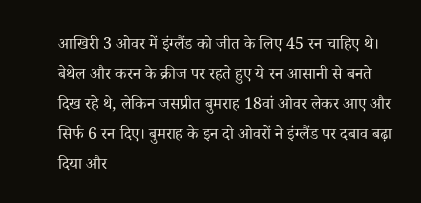आखिरी 3 ओवर में इंग्लैंड को जीत के लिए 45 रन चाहिए थे। बेथेल और करन के क्रीज पर रहते हुए ये रन आसानी से बनते दिख रहे थे, लेकिन जसप्रीत बुमराह 18वां ओवर लेकर आए और सिर्फ 6 रन दिए। बुमराह के इन दो ओवरों ने इंग्लैंड पर दबाव बढ़ा दिया और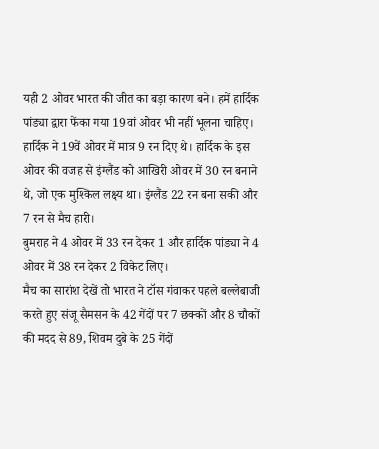यही 2 ओवर भारत की जीत का बड़ा कारण बने। हमें हार्दिक पांड्या द्वारा फेंका गया 19वां ओवर भी नहीं भूलना चाहिए। हार्दिक ने 19वें ओवर में मात्र 9 रन दिए थे। हार्दिक के इस ओवर की वजह से इंग्लैंड को आखिरी ओवर में 30 रन बनाने थे, जो एक मुश्किल लक्ष्य था। इंग्लैंड 22 रन बना सकी और 7 रन से मैच हारी।
बुमराह ने 4 ओवर में 33 रन देकर 1 और हार्दिक पांड्या ने 4 ओवर में 38 रन देकर 2 विकेट लिए।
मैच का सारांश देखें तो भारत ने टॉस गंवाकर पहले बल्लेबाजी करते हुए संजू सैमसन के 42 गेंदों पर 7 छक्कों और 8 चौकों की मदद से 89, शिवम दुबे के 25 गेंदों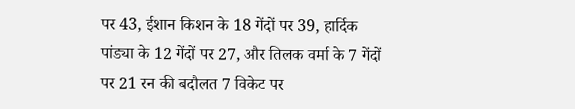पर 43, ईशान किशन के 18 गेंदों पर 39, हार्दिक पांड्या के 12 गेंदों पर 27, और तिलक वर्मा के 7 गेंदों पर 21 रन की बदौलत 7 विकेट पर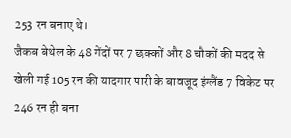253 रन बनाए थे।
जैकब बेथेल के 48 गेंदों पर 7 छक्कों और 8 चौकों की मदद से खेली गई 105 रन की यादगार पारी के बावजूद इंग्लैंड 7 विकेट पर 246 रन ही बना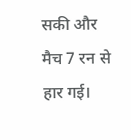सकी और मैच 7 रन से हार गई।